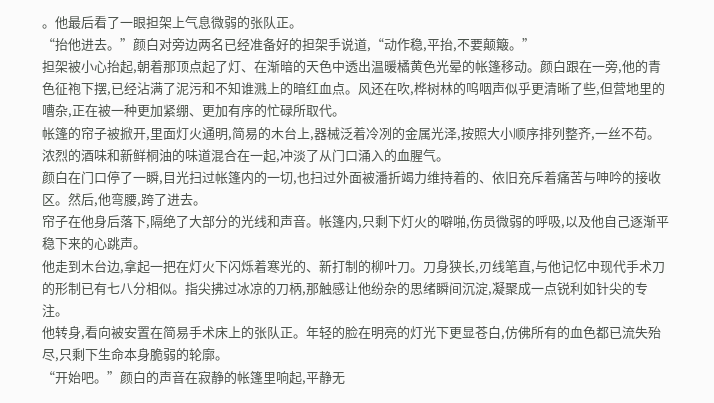。他最后看了一眼担架上气息微弱的张队正。
“抬他进去。”颜白对旁边两名已经准备好的担架手说道,“动作稳,平抬,不要颠簸。”
担架被小心抬起,朝着那顶点起了灯、在渐暗的天色中透出温暖橘黄色光晕的帐篷移动。颜白跟在一旁,他的青色征袍下摆,已经沾满了泥污和不知谁溅上的暗红血点。风还在吹,桦树林的呜咽声似乎更清晰了些,但营地里的嘈杂,正在被一种更加紧绷、更加有序的忙碌所取代。
帐篷的帘子被掀开,里面灯火通明,简易的木台上,器械泛着冷冽的金属光泽,按照大小顺序排列整齐,一丝不苟。浓烈的酒味和新鲜桐油的味道混合在一起,冲淡了从门口涌入的血腥气。
颜白在门口停了一瞬,目光扫过帐篷内的一切,也扫过外面被潘折竭力维持着的、依旧充斥着痛苦与呻吟的接收区。然后,他弯腰,跨了进去。
帘子在他身后落下,隔绝了大部分的光线和声音。帐篷内,只剩下灯火的噼啪,伤员微弱的呼吸,以及他自己逐渐平稳下来的心跳声。
他走到木台边,拿起一把在灯火下闪烁着寒光的、新打制的柳叶刀。刀身狭长,刃线笔直,与他记忆中现代手术刀的形制已有七八分相似。指尖拂过冰凉的刀柄,那触感让他纷杂的思绪瞬间沉淀,凝聚成一点锐利如针尖的专注。
他转身,看向被安置在简易手术床上的张队正。年轻的脸在明亮的灯光下更显苍白,仿佛所有的血色都已流失殆尽,只剩下生命本身脆弱的轮廓。
“开始吧。”颜白的声音在寂静的帐篷里响起,平静无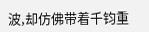波,却仿佛带着千钧重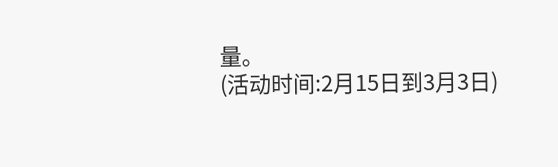量。
(活动时间:2月15日到3月3日)